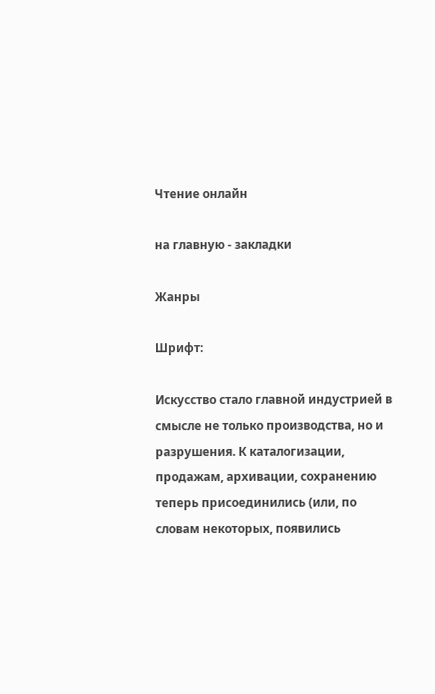Чтение онлайн

на главную - закладки

Жанры

Шрифт:

Искусство стало главной индустрией в смысле не только производства, но и разрушения. К каталогизации, продажам, архивации, сохранению теперь присоединились (или, по словам некоторых, появились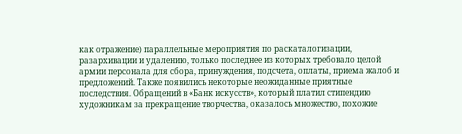как отражение) параллельные мероприятия по раскаталогизации, разархивации и удалению, только последнее из которых требовало целой армии персонала для сбора, принуждения, подсчета, оплаты, приема жалоб и предложений. Также появились некоторые неожиданные приятные последствия. Обращений в «Банк искусств», который платил стипендию художникам за прекращение творчества, оказалось множество, похожие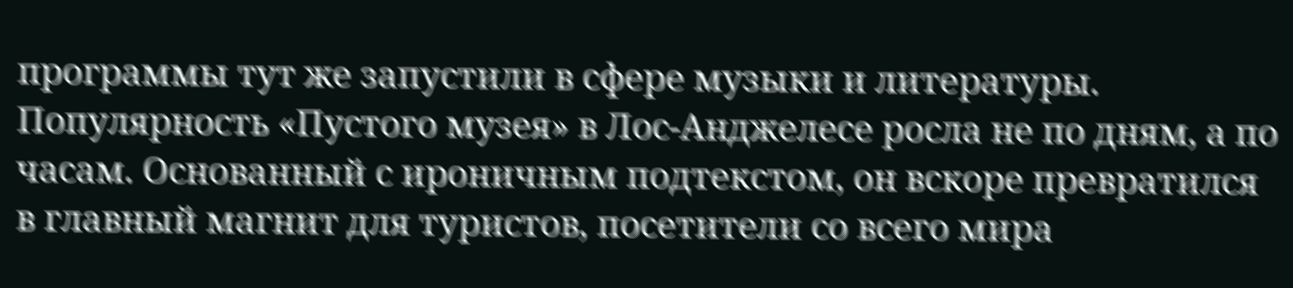программы тут же запустили в сфере музыки и литературы. Популярность «Пустого музея» в Лос-Анджелесе росла не по дням, а по часам. Основанный с ироничным подтекстом, он вскоре превратился в главный магнит для туристов, посетители со всего мира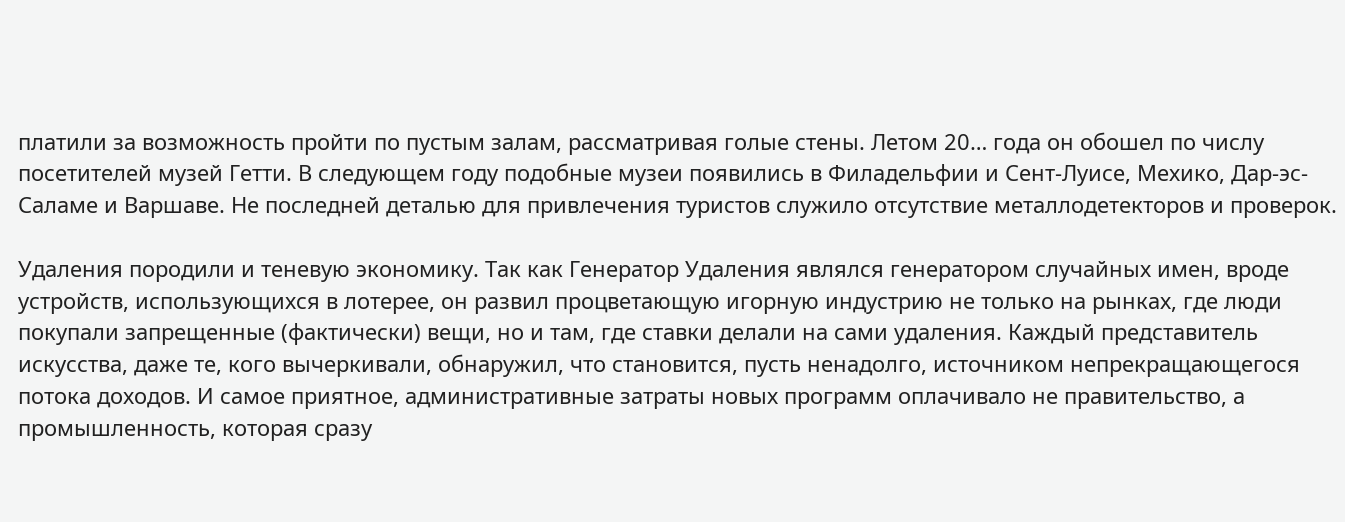платили за возможность пройти по пустым залам, рассматривая голые стены. Летом 20… года он обошел по числу посетителей музей Гетти. В следующем году подобные музеи появились в Филадельфии и Сент-Луисе, Мехико, Дар-эс-Саламе и Варшаве. Не последней деталью для привлечения туристов служило отсутствие металлодетекторов и проверок.

Удаления породили и теневую экономику. Так как Генератор Удаления являлся генератором случайных имен, вроде устройств, использующихся в лотерее, он развил процветающую игорную индустрию не только на рынках, где люди покупали запрещенные (фактически) вещи, но и там, где ставки делали на сами удаления. Каждый представитель искусства, даже те, кого вычеркивали, обнаружил, что становится, пусть ненадолго, источником непрекращающегося потока доходов. И самое приятное, административные затраты новых программ оплачивало не правительство, а промышленность, которая сразу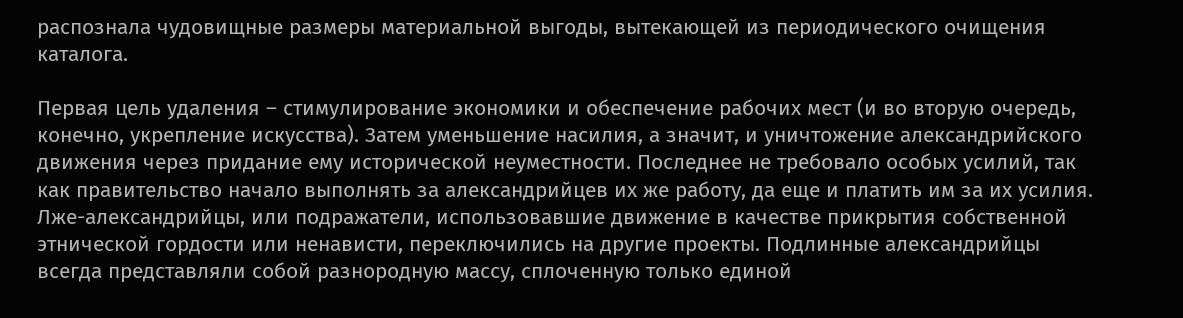распознала чудовищные размеры материальной выгоды, вытекающей из периодического очищения каталога.

Первая цель удаления – стимулирование экономики и обеспечение рабочих мест (и во вторую очередь, конечно, укрепление искусства). Затем уменьшение насилия, а значит, и уничтожение александрийского движения через придание ему исторической неуместности. Последнее не требовало особых усилий, так как правительство начало выполнять за александрийцев их же работу, да еще и платить им за их усилия. Лже-александрийцы, или подражатели, использовавшие движение в качестве прикрытия собственной этнической гордости или ненависти, переключились на другие проекты. Подлинные александрийцы всегда представляли собой разнородную массу, сплоченную только единой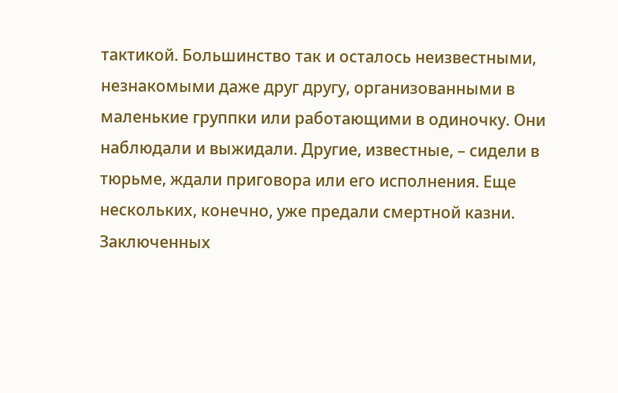тактикой. Большинство так и осталось неизвестными, незнакомыми даже друг другу, организованными в маленькие группки или работающими в одиночку. Они наблюдали и выжидали. Другие, известные, – сидели в тюрьме, ждали приговора или его исполнения. Еще нескольких, конечно, уже предали смертной казни. Заключенных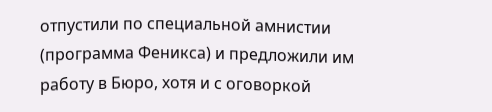отпустили по специальной амнистии (программа Феникса) и предложили им работу в Бюро, хотя и с оговоркой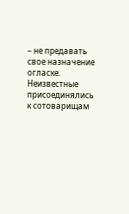– не предавать свое назначение огласке. Неизвестные присоединялись к сотоварищам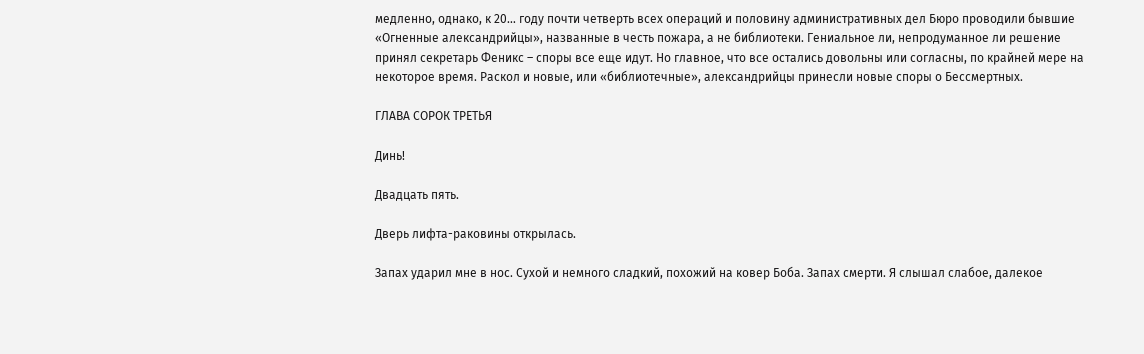медленно, однако, к 20… году почти четверть всех операций и половину административных дел Бюро проводили бывшие «Огненные александрийцы», названные в честь пожара, а не библиотеки. Гениальное ли, непродуманное ли решение принял секретарь Феникс – споры все еще идут. Но главное, что все остались довольны или согласны, по крайней мере на некоторое время. Раскол и новые, или «библиотечные», александрийцы принесли новые споры о Бессмертных.

ГЛАВА СОРОК ТРЕТЬЯ

Динь!

Двадцать пять.

Дверь лифта-раковины открылась.

Запах ударил мне в нос. Сухой и немного сладкий, похожий на ковер Боба. Запах смерти. Я слышал слабое, далекое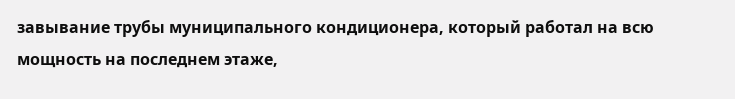завывание трубы муниципального кондиционера, который работал на всю мощность на последнем этаже,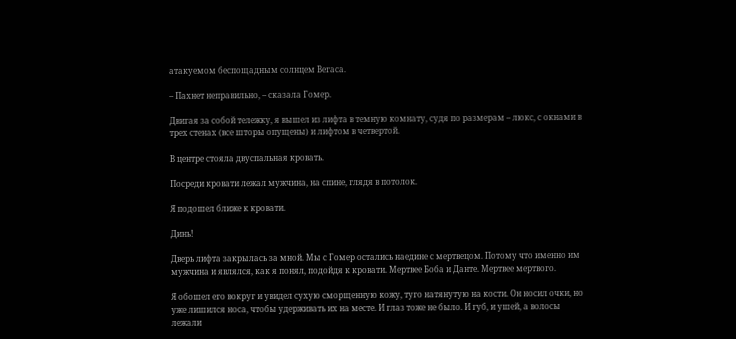атакуемом беспощадным солнцем Вегаса.

– Пахнет неправильно, – сказала Гомер.

Двигая за собой тележку, я вышел из лифта в темную комнату, судя по размерам – люкс, с окнами в трех стенах (все шторы опущены) и лифтом в четвертой.

В центре стояла двуспальная кровать.

Посреди кровати лежал мужчина, на спине, глядя в потолок.

Я подошел ближе к кровати.

Динь!

Дверь лифта закрылась за мной. Мы с Гомер остались наедине с мертвецом. Потому что именно им мужчина и являлся, как я понял, подойдя к кровати. Мертвее Боба и Данте. Мертвее мертвого.

Я обошел его вокруг и увидел сухую сморщенную кожу, туго натянутую на кости. Он носил очки, но уже лишился носа, чтобы удерживать их на месте. И глаз тоже не было. И губ, и ушей, а волосы лежали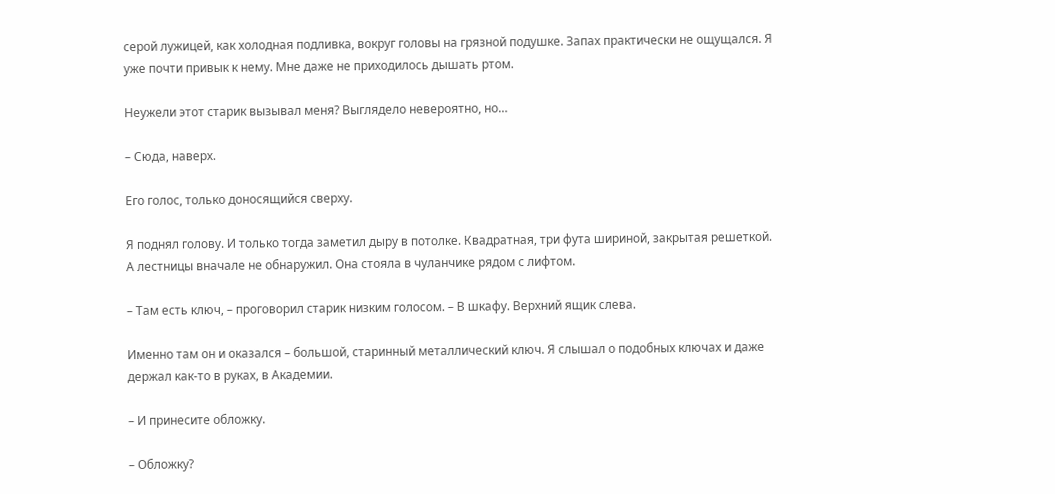серой лужицей, как холодная подливка, вокруг головы на грязной подушке. Запах практически не ощущался. Я уже почти привык к нему. Мне даже не приходилось дышать ртом.

Неужели этот старик вызывал меня? Выглядело невероятно, но…

– Сюда, наверх.

Его голос, только доносящийся сверху.

Я поднял голову. И только тогда заметил дыру в потолке. Квадратная, три фута шириной, закрытая решеткой. А лестницы вначале не обнаружил. Она стояла в чуланчике рядом с лифтом.

– Там есть ключ, – проговорил старик низким голосом. – В шкафу. Верхний ящик слева.

Именно там он и оказался – большой, старинный металлический ключ. Я слышал о подобных ключах и даже держал как-то в руках, в Академии.

– И принесите обложку.

– Обложку?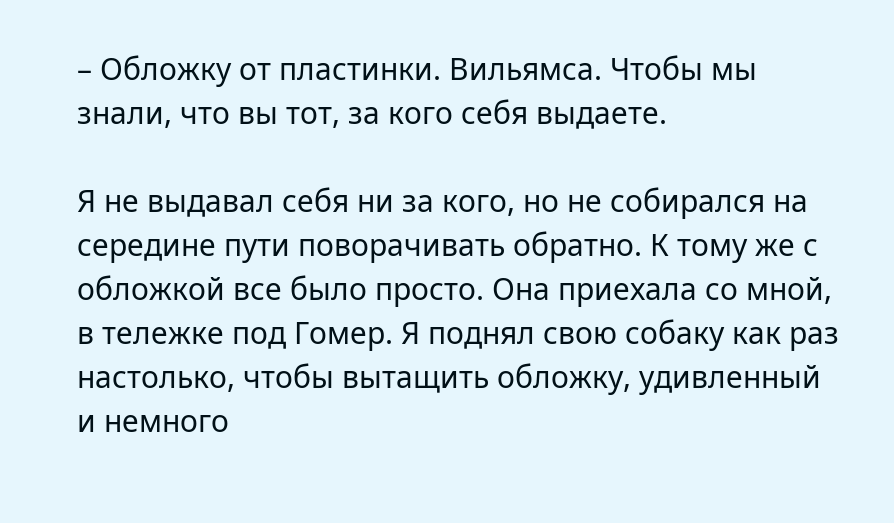– Обложку от пластинки. Вильямса. Чтобы мы знали, что вы тот, за кого себя выдаете.

Я не выдавал себя ни за кого, но не собирался на середине пути поворачивать обратно. К тому же с обложкой все было просто. Она приехала со мной, в тележке под Гомер. Я поднял свою собаку как раз настолько, чтобы вытащить обложку, удивленный и немного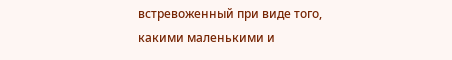встревоженный при виде того, какими маленькими и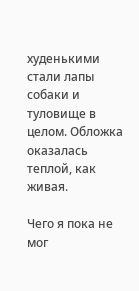худенькими стали лапы собаки и туловище в целом. Обложка оказалась теплой, как живая.

Чего я пока не мог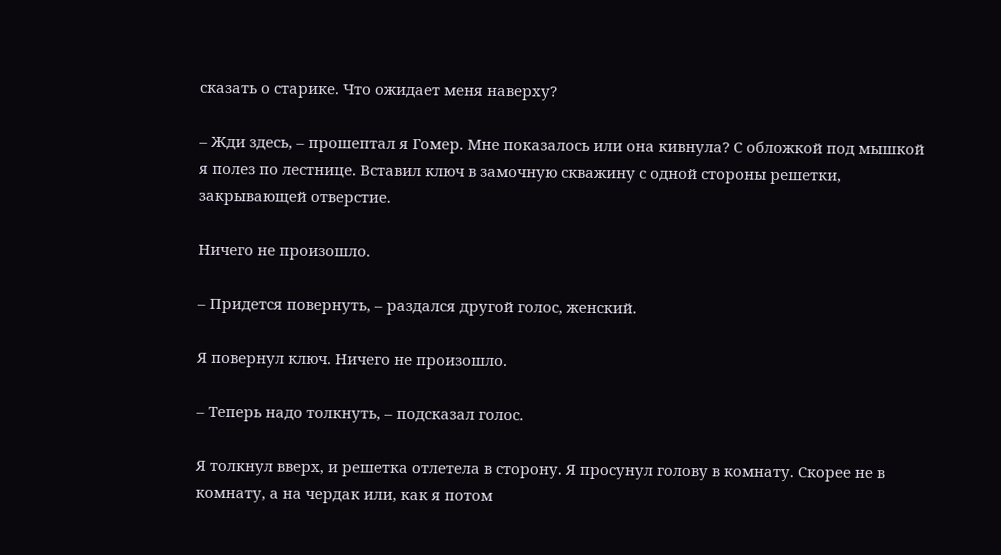сказать о старике. Что ожидает меня наверху?

– Жди здесь, – прошептал я Гомер. Мне показалось или она кивнула? С обложкой под мышкой я полез по лестнице. Вставил ключ в замочную скважину с одной стороны решетки, закрывающей отверстие.

Ничего не произошло.

– Придется повернуть, – раздался другой голос, женский.

Я повернул ключ. Ничего не произошло.

– Теперь надо толкнуть, – подсказал голос.

Я толкнул вверх, и решетка отлетела в сторону. Я просунул голову в комнату. Скорее не в комнату, а на чердак или, как я потом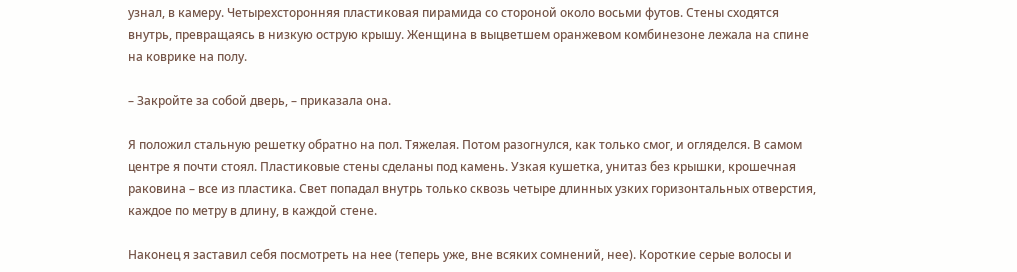узнал, в камеру. Четырехсторонняя пластиковая пирамида со стороной около восьми футов. Стены сходятся внутрь, превращаясь в низкую острую крышу. Женщина в выцветшем оранжевом комбинезоне лежала на спине на коврике на полу.

– Закройте за собой дверь, – приказала она.

Я положил стальную решетку обратно на пол. Тяжелая. Потом разогнулся, как только смог, и огляделся. В самом центре я почти стоял. Пластиковые стены сделаны под камень. Узкая кушетка, унитаз без крышки, крошечная раковина – все из пластика. Свет попадал внутрь только сквозь четыре длинных узких горизонтальных отверстия, каждое по метру в длину, в каждой стене.

Наконец я заставил себя посмотреть на нее (теперь уже, вне всяких сомнений, нее). Короткие серые волосы и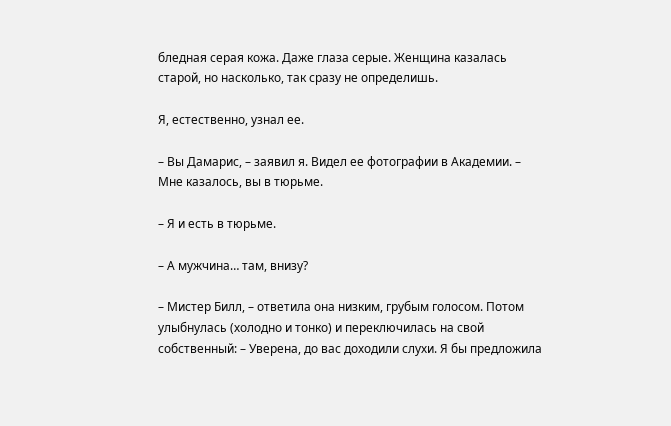бледная серая кожа. Даже глаза серые. Женщина казалась старой, но насколько, так сразу не определишь.

Я, естественно, узнал ее.

– Вы Дамарис, – заявил я. Видел ее фотографии в Академии. – Мне казалось, вы в тюрьме.

– Я и есть в тюрьме.

– А мужчина… там, внизу?

– Мистер Билл, – ответила она низким, грубым голосом. Потом улыбнулась (холодно и тонко) и переключилась на свой собственный: – Уверена, до вас доходили слухи. Я бы предложила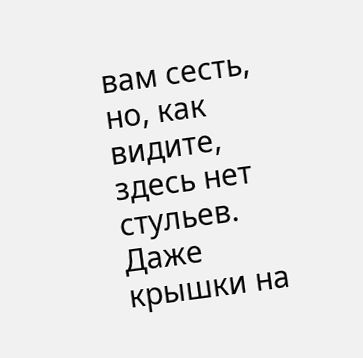вам сесть, но, как видите, здесь нет стульев. Даже крышки на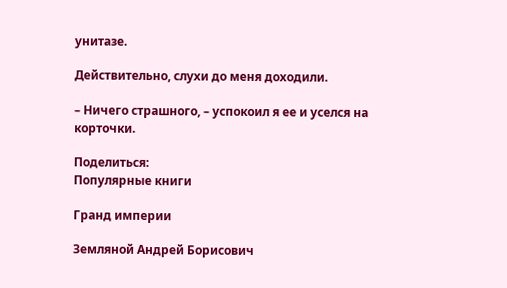унитазе.

Действительно, слухи до меня доходили.

– Ничего страшного, – успокоил я ее и уселся на корточки.

Поделиться:
Популярные книги

Гранд империи

Земляной Андрей Борисович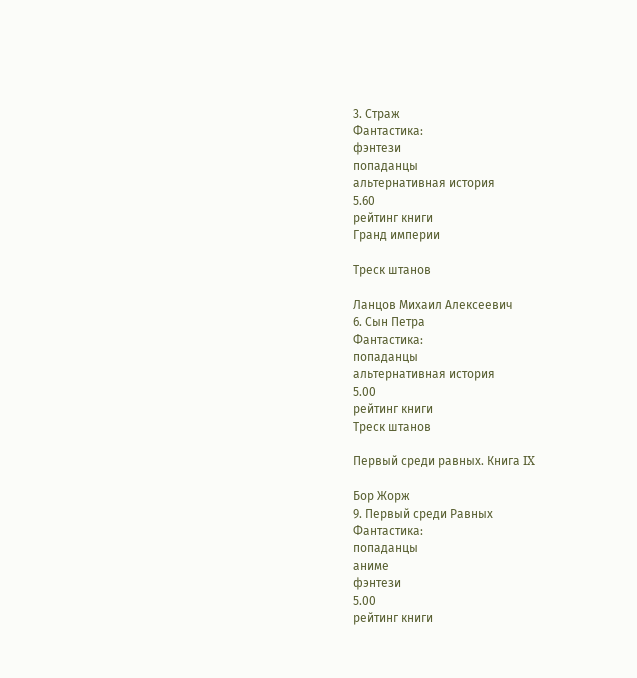3. Страж
Фантастика:
фэнтези
попаданцы
альтернативная история
5.60
рейтинг книги
Гранд империи

Треск штанов

Ланцов Михаил Алексеевич
6. Сын Петра
Фантастика:
попаданцы
альтернативная история
5.00
рейтинг книги
Треск штанов

Первый среди равных. Книга IX

Бор Жорж
9. Первый среди Равных
Фантастика:
попаданцы
аниме
фэнтези
5.00
рейтинг книги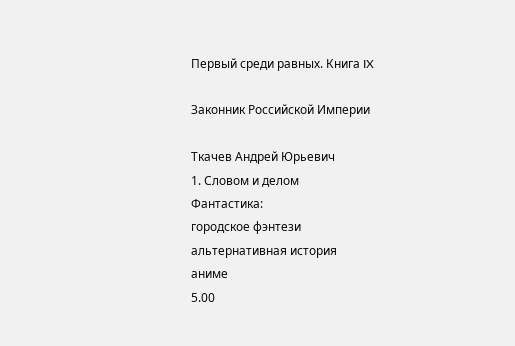Первый среди равных. Книга IX

Законник Российской Империи

Ткачев Андрей Юрьевич
1. Словом и делом
Фантастика:
городское фэнтези
альтернативная история
аниме
5.00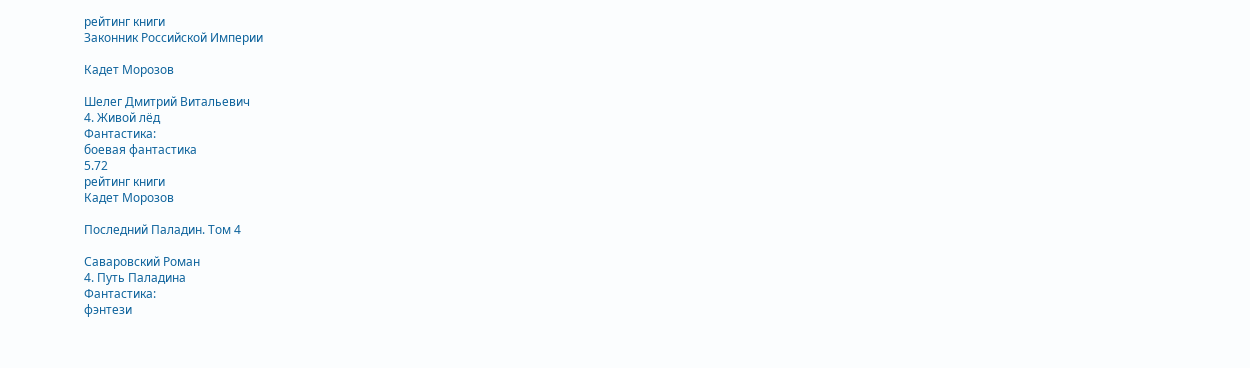рейтинг книги
Законник Российской Империи

Кадет Морозов

Шелег Дмитрий Витальевич
4. Живой лёд
Фантастика:
боевая фантастика
5.72
рейтинг книги
Кадет Морозов

Последний Паладин. Том 4

Саваровский Роман
4. Путь Паладина
Фантастика:
фэнтези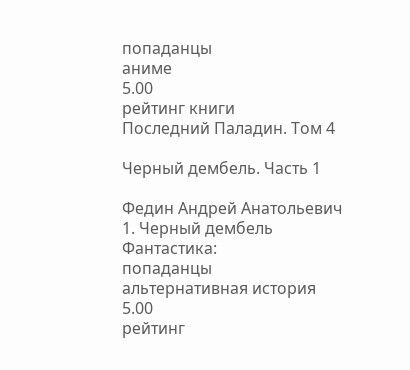попаданцы
аниме
5.00
рейтинг книги
Последний Паладин. Том 4

Черный дембель. Часть 1

Федин Андрей Анатольевич
1. Черный дембель
Фантастика:
попаданцы
альтернативная история
5.00
рейтинг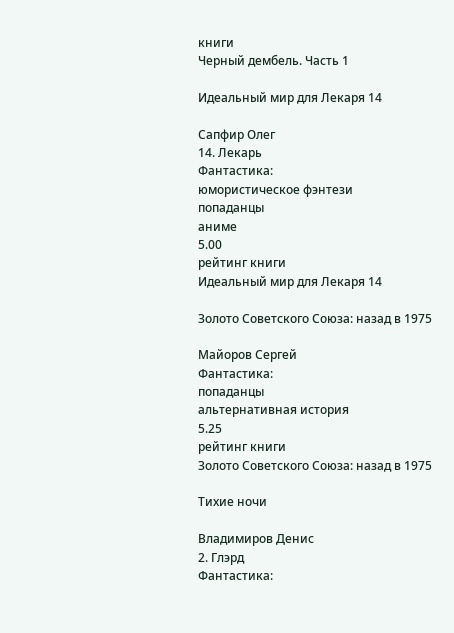книги
Черный дембель. Часть 1

Идеальный мир для Лекаря 14

Сапфир Олег
14. Лекарь
Фантастика:
юмористическое фэнтези
попаданцы
аниме
5.00
рейтинг книги
Идеальный мир для Лекаря 14

Золото Советского Союза: назад в 1975

Майоров Сергей
Фантастика:
попаданцы
альтернативная история
5.25
рейтинг книги
Золото Советского Союза: назад в 1975

Тихие ночи

Владимиров Денис
2. Глэрд
Фантастика: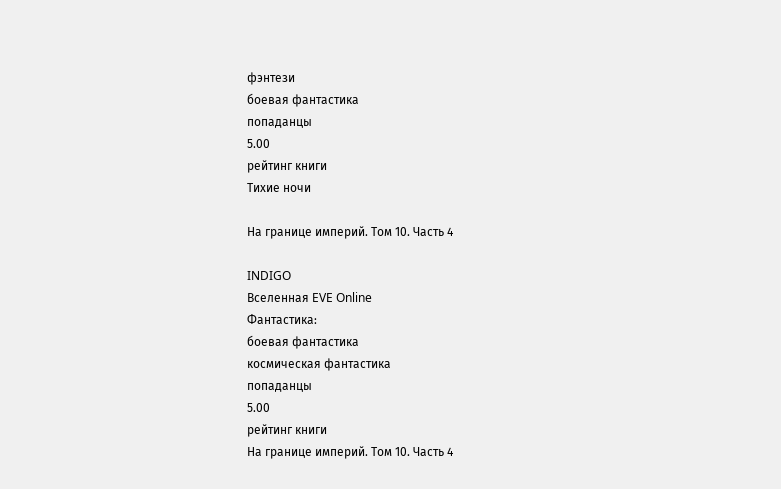фэнтези
боевая фантастика
попаданцы
5.00
рейтинг книги
Тихие ночи

На границе империй. Том 10. Часть 4

INDIGO
Вселенная EVE Online
Фантастика:
боевая фантастика
космическая фантастика
попаданцы
5.00
рейтинг книги
На границе империй. Том 10. Часть 4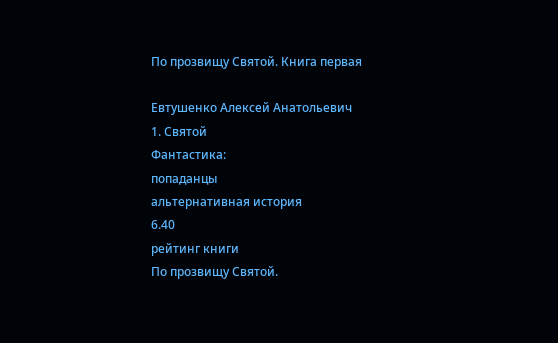По прозвищу Святой. Книга первая

Евтушенко Алексей Анатольевич
1. Святой
Фантастика:
попаданцы
альтернативная история
6.40
рейтинг книги
По прозвищу Святой.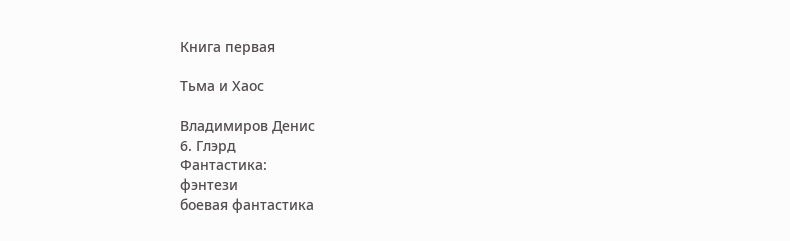Книга первая

Тьма и Хаос

Владимиров Денис
6. Глэрд
Фантастика:
фэнтези
боевая фантастика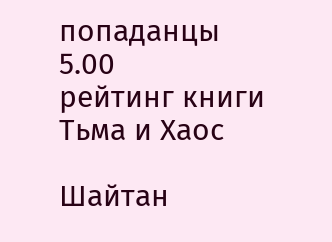попаданцы
5.00
рейтинг книги
Тьма и Хаос

Шайтан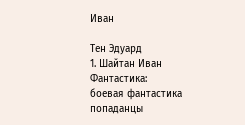Иван

Тен Эдуард
1. Шайтан Иван
Фантастика:
боевая фантастика
попаданцы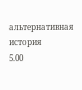альтернативная история
5.00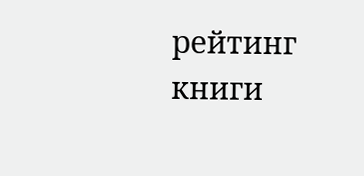рейтинг книги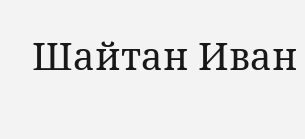Шайтан Иван